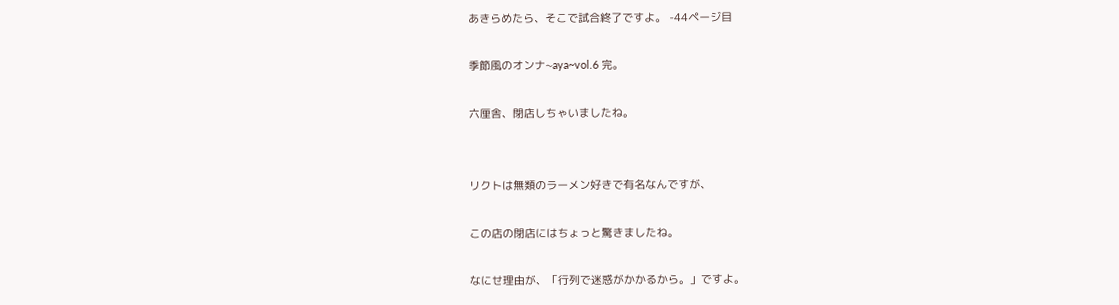あきらめたら、そこで試合終了ですよ。 -44ページ目

季節風のオンナ~aya~vol.6 完。

六厘舎、閉店しちゃいましたね。


リクトは無類のラーメン好きで有名なんですが、

この店の閉店にはちょっと驚きましたね。

なにせ理由が、「行列で迷惑がかかるから。」ですよ。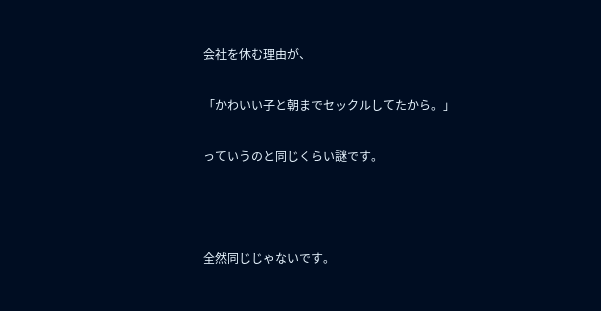会社を休む理由が、

「かわいい子と朝までセックルしてたから。」

っていうのと同じくらい謎です。



全然同じじゃないです。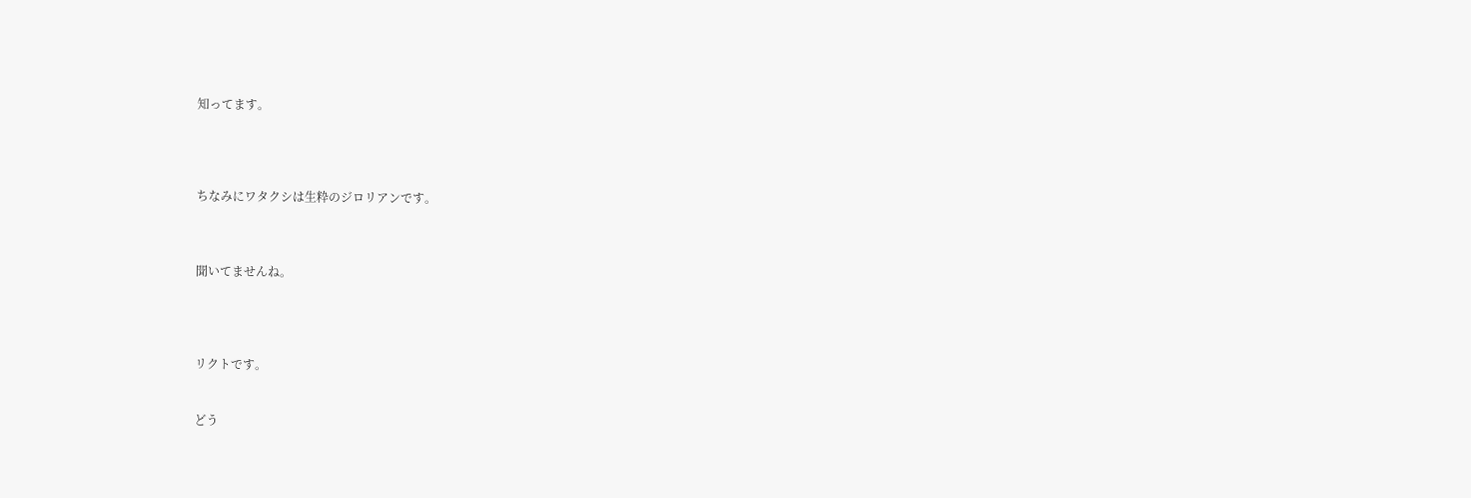知ってます。




ちなみにワタクシは生粋のジロリアンです。



聞いてませんね。




リクトです。


どう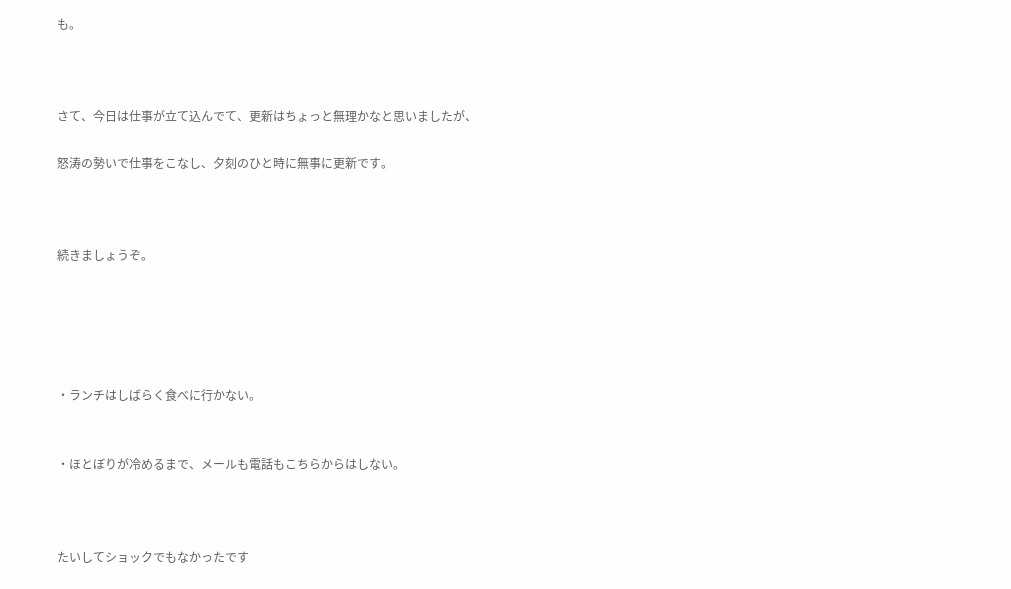も。



さて、今日は仕事が立て込んでて、更新はちょっと無理かなと思いましたが、

怒涛の勢いで仕事をこなし、夕刻のひと時に無事に更新です。



続きましょうぞ。





・ランチはしばらく食べに行かない。


・ほとぼりが冷めるまで、メールも電話もこちらからはしない。



たいしてショックでもなかったです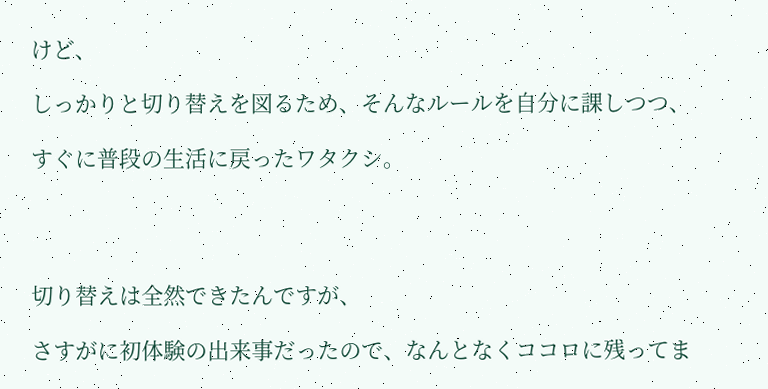けど、

しっかりと切り替えを図るため、そんなルールを自分に課しつつ、

すぐに普段の生活に戻ったワタクシ。




切り替えは全然できたんですが、

さすがに初体験の出来事だったので、なんとなくココロに残ってま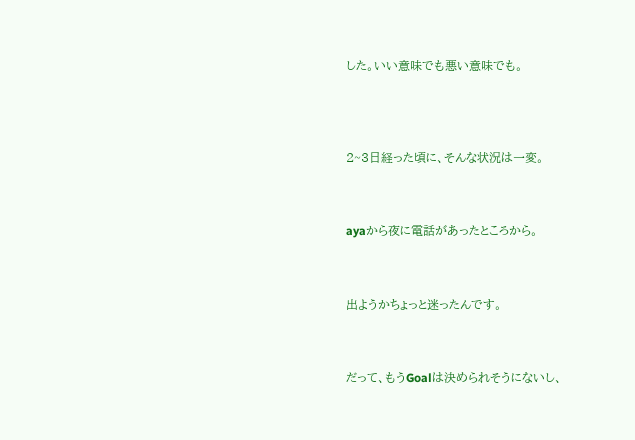した。いい意味でも悪い意味でも。




2~3日経った頃に、そんな状況は一変。



ayaから夜に電話があったところから。



出ようかちょっと迷ったんです。



だって、もうGoalは決められそうにないし、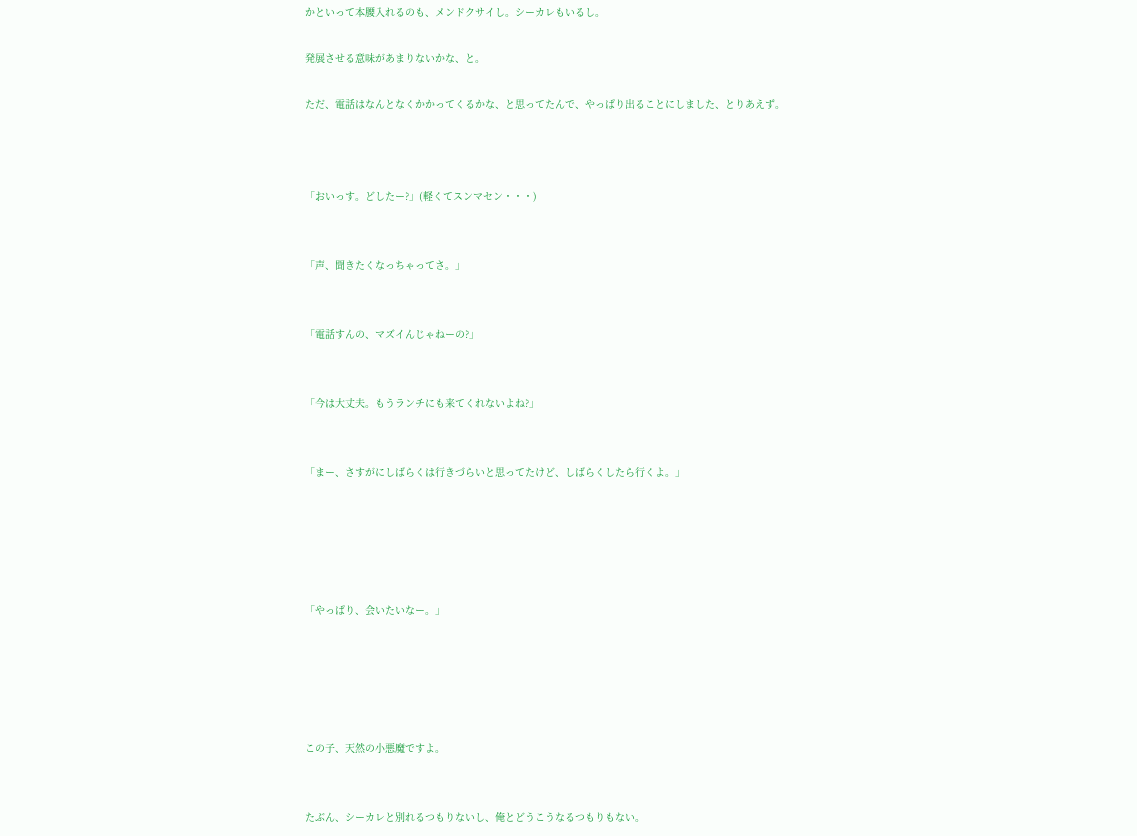かといって本腰入れるのも、メンドクサイし。シーカレもいるし。

発展させる意味があまりないかな、と。

ただ、電話はなんとなくかかってくるかな、と思ってたんで、やっぱり出ることにしました、とりあえず。



「おいっす。どしたー?」(軽くてスンマセン・・・)


「声、聞きたくなっちゃってさ。」


「電話すんの、マズイんじゃねーの?」


「今は大丈夫。もうランチにも来てくれないよね?」


「まー、さすがにしばらくは行きづらいと思ってたけど、しばらくしたら行くよ。」





「やっぱり、会いたいなー。」





この子、天然の小悪魔ですよ。


たぶん、シーカレと別れるつもりないし、俺とどうこうなるつもりもない。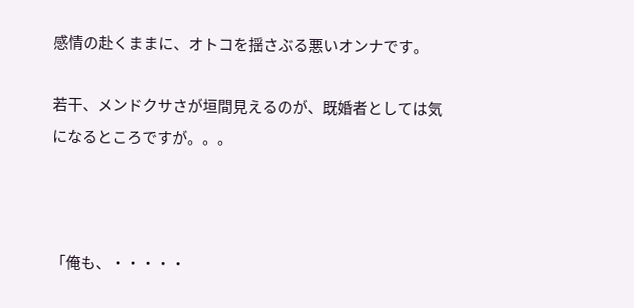感情の赴くままに、オトコを揺さぶる悪いオンナです。

若干、メンドクサさが垣間見えるのが、既婚者としては気になるところですが。。。



「俺も、・・・・・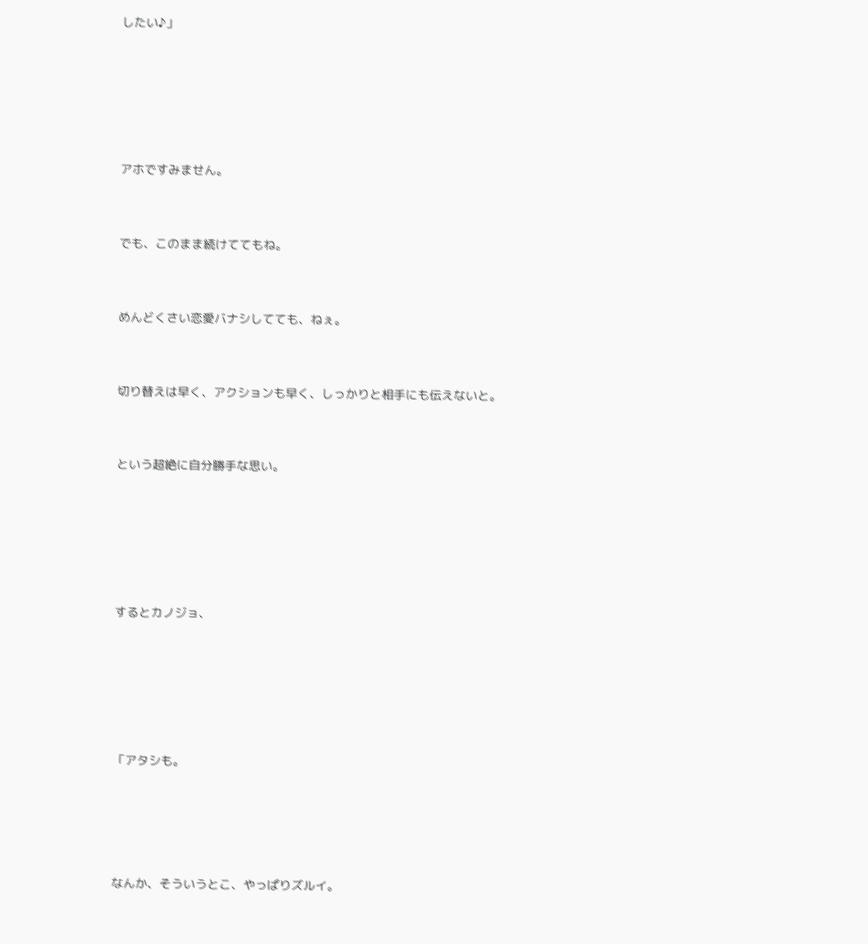したい♪」





アホですみません。


でも、このまま続けててもね。


めんどくさい恋愛バナシしてても、ねぇ。


切り替えは早く、アクションも早く、しっかりと相手にも伝えないと。


という超絶に自分勝手な思い。





するとカノジョ、





「アタシも。




なんか、そういうとこ、やっぱりズルイ。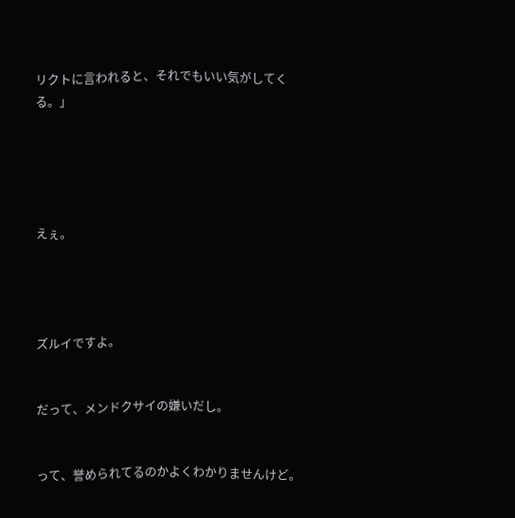リクトに言われると、それでもいい気がしてくる。」





えぇ。




ズルイですよ。


だって、メンドクサイの嫌いだし。


って、誉められてるのかよくわかりませんけど。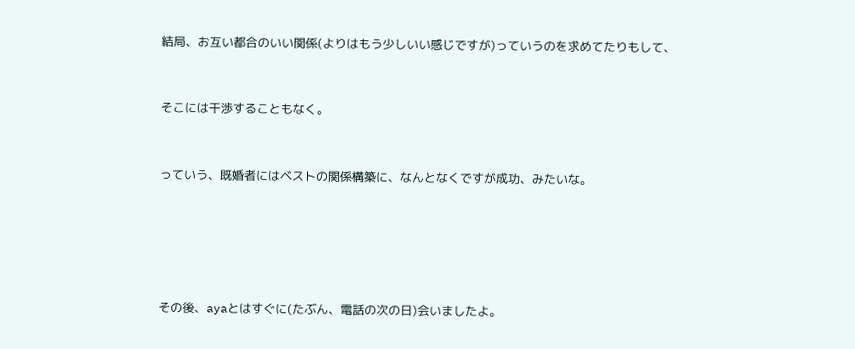結局、お互い都合のいい関係(よりはもう少しいい感じですが)っていうのを求めてたりもして、


そこには干渉することもなく。


っていう、既婚者にはベストの関係構築に、なんとなくですが成功、みたいな。





その後、ayaとはすぐに(たぶん、電話の次の日)会いましたよ。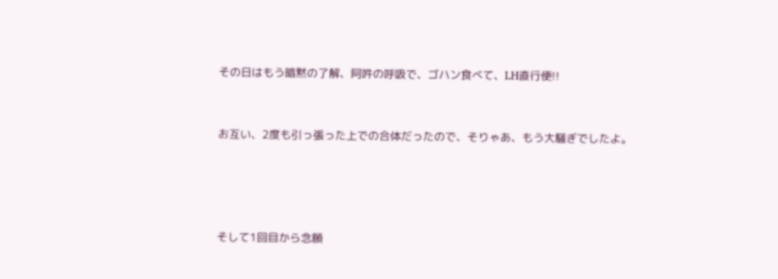その日はもう暗黙の了解、阿吽の呼吸で、ゴハン食べて、LH直行便!!


お互い、2度も引っ張った上での合体だったので、そりゃあ、もう大騒ぎでしたよ。




そして1回目から念願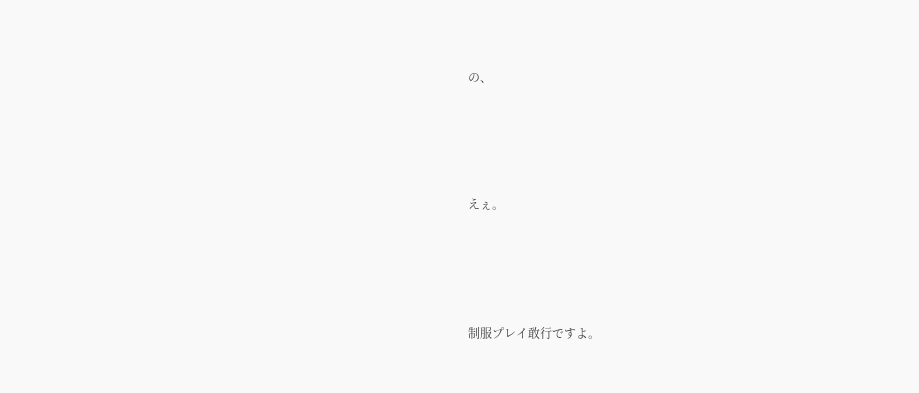の、




えぇ。




制服プレイ敢行ですよ。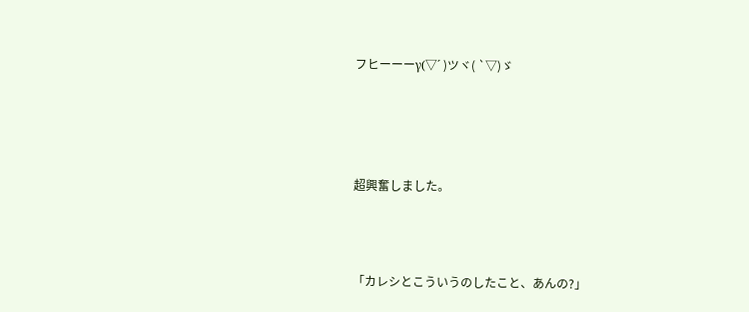フヒーーーγ(▽´ )ツヾ( `▽)ゞ




超興奮しました。



「カレシとこういうのしたこと、あんの?」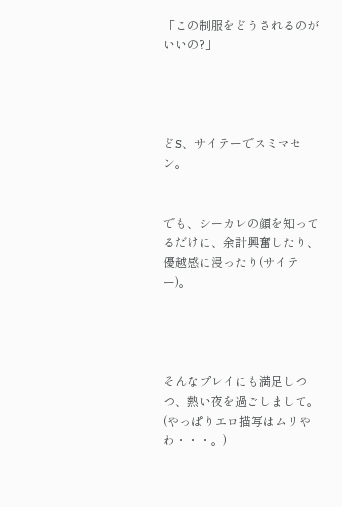「この制服をどうされるのがいいの?」




どS、サイテーでスミマセン。


でも、シーカレの顔を知ってるだけに、余計興奮したり、優越感に浸ったり(サイテー)。




そんなプレイにも満足しつつ、熱い夜を過ごしまして。
(やっぱりエロ描写はムリやわ・・・。)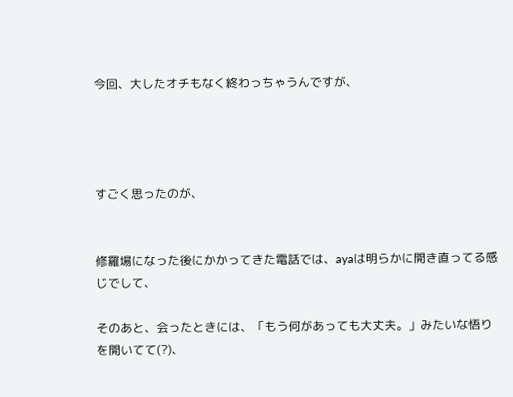今回、大したオチもなく終わっちゃうんですが、




すごく思ったのが、


修羅場になった後にかかってきた電話では、ayaは明らかに開き直ってる感じでして、

そのあと、会ったときには、「もう何があっても大丈夫。」みたいな悟りを開いてて(?)、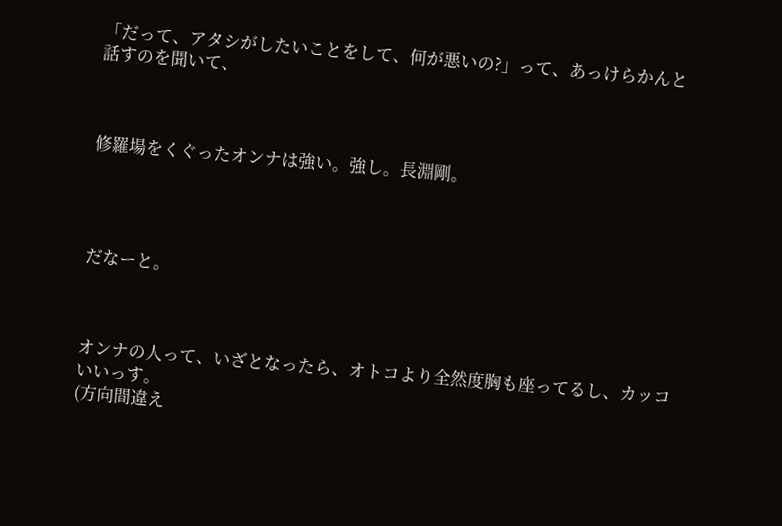「だって、アタシがしたいことをして、何が悪いの?」って、あっけらかんと話すのを聞いて、



修羅場をくぐったオンナは強い。強し。長淵剛。




だなーと。



オンナの人って、いざとなったら、オトコより全然度胸も座ってるし、カッコいいっす。
(方向間違え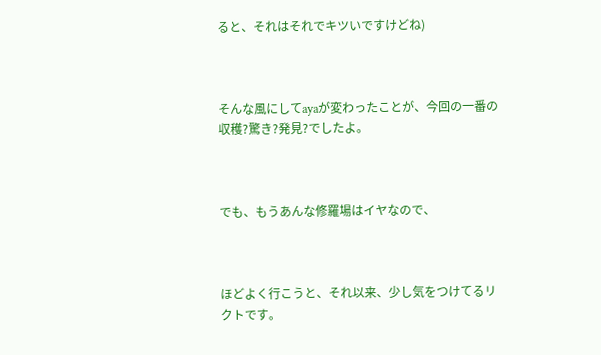ると、それはそれでキツいですけどね)



そんな風にしてayaが変わったことが、今回の一番の収穫?驚き?発見?でしたよ。



でも、もうあんな修羅場はイヤなので、



ほどよく行こうと、それ以来、少し気をつけてるリクトです。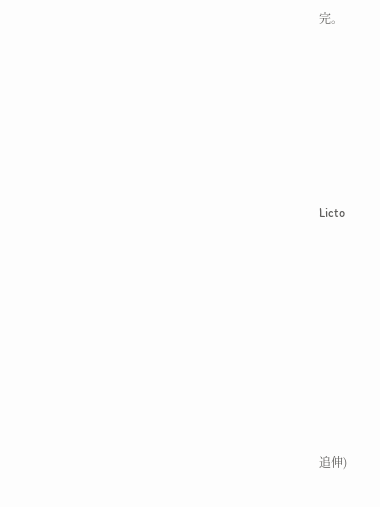完。






Licto








追伸)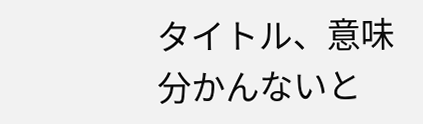タイトル、意味分かんないと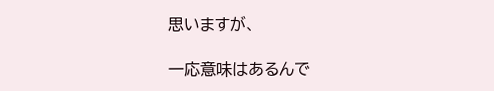思いますが、

一応意味はあるんで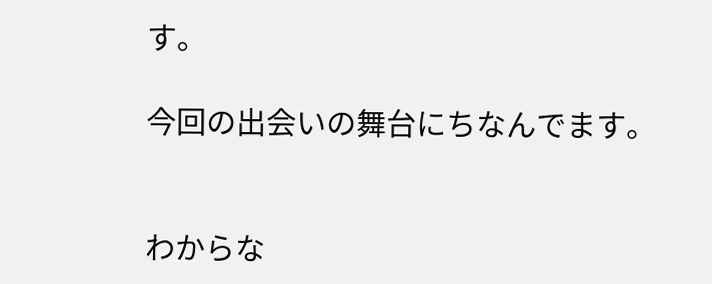す。

今回の出会いの舞台にちなんでます。


わからな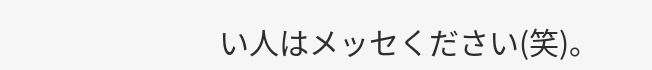い人はメッセください(笑)。